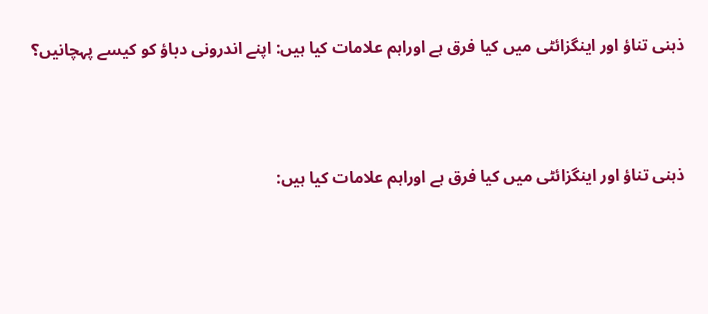ذہنی تناؤ اور اینگزائٹی میں کیا فرق ہے اوراہم علامات کیا ہیں: اپنے اندرونی دباؤ کو کیسے پہچانیں؟



ذہنی تناؤ اور اینگزائٹی میں کیا فرق ہے اوراہم علامات کیا ہیں: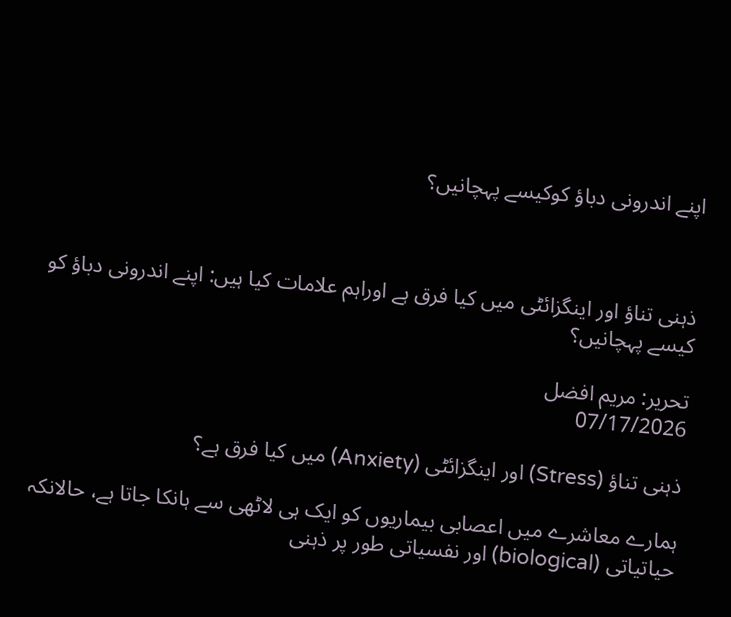اپنے اندرونی دباؤ کوکیسے پہچانیں؟



ذہنی تناؤ اور اینگزائٹی میں کیا فرق ہے اوراہم علامات کیا ہیں: اپنے اندرونی دباؤ کو کیسے پہچانیں؟

تحریر: مریم افضل
07/17/2026

ذہنی تناؤ (Stress) اور اینگزائٹی (Anxiety) میں کیا فرق ہے؟

ہمارے معاشرے میں اعصابی بیماریوں کو ایک ہی لاٹھی سے ہانکا جاتا ہے، حالانکہ حیاتیاتی (biological) اور نفسیاتی طور پر ذہنی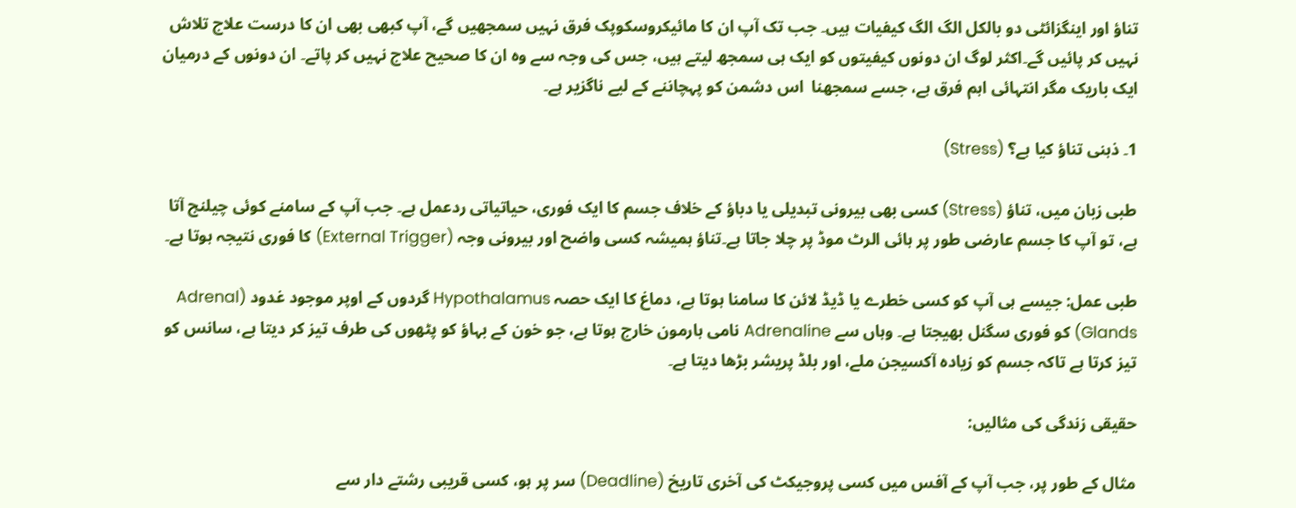تناؤ اور اینگزائٹی دو بالکل الگ الگ کیفیات ہیں۔ جب تک آپ ان کا مائیکروسکوپک فرق نہیں سمجھیں گے، آپ کبھی بھی ان کا درست علاج تلاش نہیں کر پائیں گے۔اکثر لوگ ان دونوں کیفیتوں کو ایک ہی سمجھ لیتے ہیں، جس کی وجہ سے وہ ان کا صحیح علاج نہیں کر پاتے۔ ان دونوں کے درمیان ایک باریک مگر انتہائی اہم فرق ہے، جسے سمجھنا  اس دشمن کو پہچاننے کے لیے ناگزیر ہے۔

1۔ ذہنی تناؤ کیا ہے؟ (Stress)

طبی زبان میں، تناؤ (Stress) کسی بھی بیرونی تبدیلی یا دباؤ کے خلاف جسم کا ایک فوری، حیاتیاتی ردعمل ہے۔ جب آپ کے سامنے کوئی چیلنج آتا ہے، تو آپ کا جسم عارضی طور پر ہائی الرٹ موڈ پر چلا جاتا ہے۔تناؤ ہمیشہ کسی واضح اور بیرونی وجہ (External Trigger) کا فوری نتیجہ ہوتا ہے۔

طبی عمل: جیسے ہی آپ کو کسی خطرے یا ڈیڈ لائن کا سامنا ہوتا ہے، دماغ کا ایک حصہ Hypothalamus گردوں کے اوپر موجود غدود (Adrenal Glands) کو فوری سگنل بھیجتا ہے۔ وہاں سے Adrenaline نامی ہارمون خارج ہوتا ہے، جو خون کے بہاؤ کو پٹھوں کی طرف تیز کر دیتا ہے، سانس کو تیز کرتا ہے تاکہ جسم کو زیادہ آکسیجن ملے، اور بلڈ پریشر بڑھا دیتا ہے۔

حقیقی زندگی کی مثالیں:

مثال کے طور پر، جب آپ کے آفس میں کسی پروجیکٹ کی آخری تاریخ (Deadline) سر پر ہو، کسی قریبی رشتے دار سے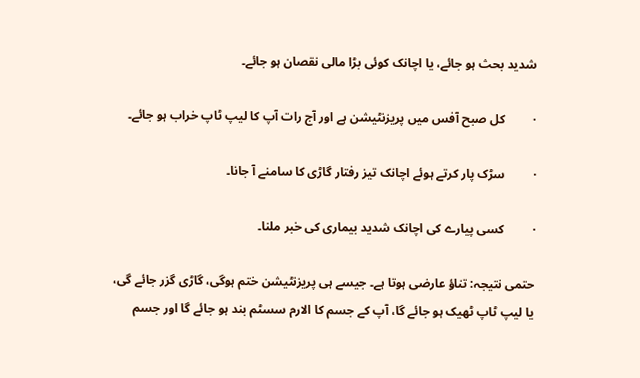شدید بحث ہو جائے، یا اچانک کوئی بڑا مالی نقصان ہو جائے۔

·         کل صبح آفس میں پریزنٹیشن ہے اور آج رات آپ کا لیپ ٹاپ خراب ہو جائے۔

·         سڑک پار کرتے ہوئے اچانک تیز رفتار گاڑی کا سامنے آ جانا۔

·         کسی پیارے کی اچانک شدید بیماری کی خبر ملنا۔

حتمی نتیجہ: تناؤ عارضی ہوتا ہے۔ جیسے ہی پریزنٹیشن ختم ہوگی، گاڑی گزر جائے گی، یا لیپ ٹاپ ٹھیک ہو جائے گا، آپ کے جسم کا الارم سسٹم بند ہو جائے گا اور جسم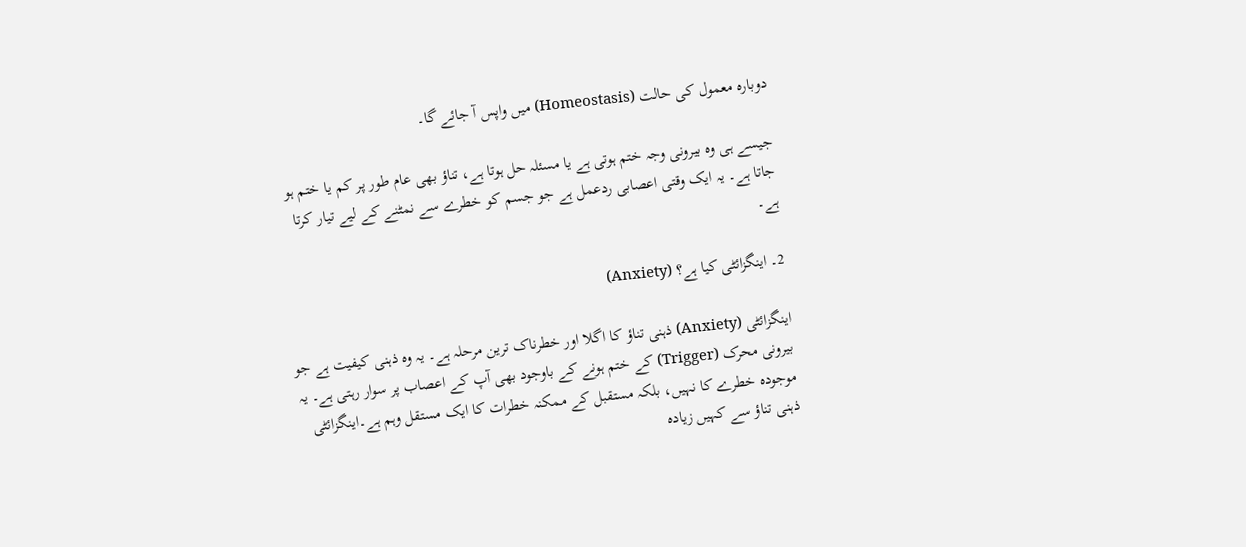دوبارہ معمول کی حالت (Homeostasis) میں واپس آ جائے گا۔

جیسے ہی وہ بیرونی وجہ ختم ہوتی ہے یا مسئلہ حل ہوتا ہے، تناؤ بھی عام طور پر کم یا ختم ہو جاتا ہے۔ یہ ایک وقتی اعصابی ردعمل ہے جو جسم کو خطرے سے نمٹنے کے لیے تیار کرتا ہے۔

2۔ اینگزائٹی کیا ہے؟ (Anxiety)

اینگزائٹی (Anxiety) ذہنی تناؤ کا اگلا اور خطرناک ترین مرحلہ ہے۔ یہ وہ ذہنی کیفیت ہے جو بیرونی محرک (Trigger) کے ختم ہونے کے باوجود بھی آپ کے اعصاب پر سوار رہتی ہے۔ یہ موجودہ خطرے کا نہیں، بلکہ مستقبل کے ممکنہ خطرات کا ایک مستقل وہم ہے۔اینگزائٹی ذہنی تناؤ سے کہیں زیادہ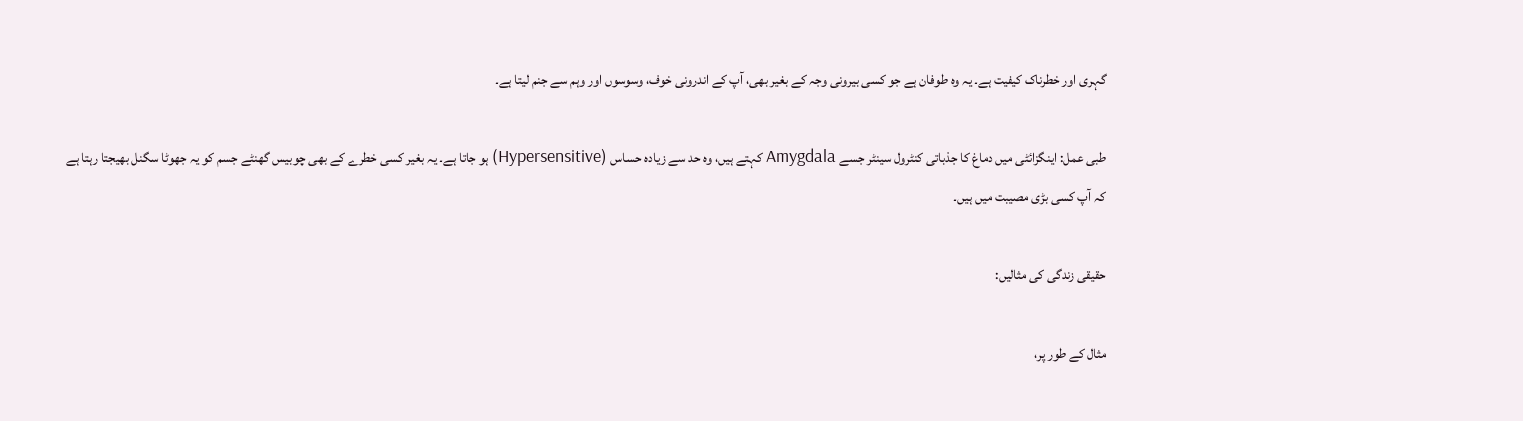گہری اور خطرناک کیفیت ہے۔ یہ وہ طوفان ہے جو کسی بیرونی وجہ کے بغیر بھی، آپ کے اندرونی خوف، وسوسوں اور وہم سے جنم لیتا ہے۔

طبی عمل: اینگزائٹی میں دماغ کا جذباتی کنٹرول سینٹر جسے Amygdala کہتے ہیں، وہ حد سے زیادہ حساس (Hypersensitive) ہو جاتا ہے۔ یہ بغیر کسی خطرے کے بھی چوبیس گھنٹے جسم کو یہ جھوٹا سگنل بھیجتا رہتا ہے کہ آپ کسی بڑی مصیبت میں ہیں۔

حقیقی زندگی کی مثالیں:

مثال کے طور پر،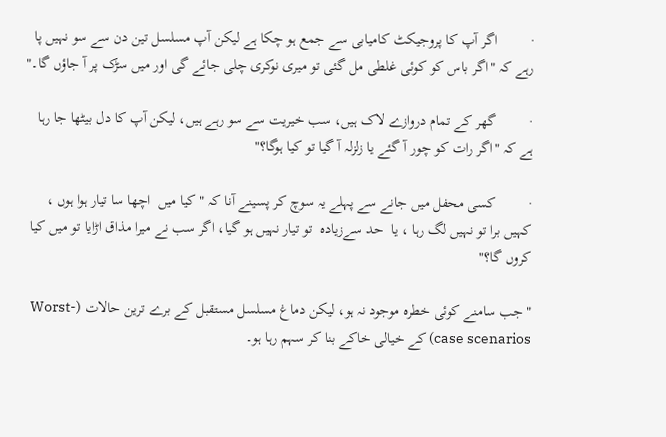·         اگر آپ کا پروجیکٹ کامیابی سے جمع ہو چکا ہے لیکن آپ مسلسل تین دن سے سو نہیں پا رہے کہ "اگر باس کو کوئی غلطی مل گئی تو میری نوکری چلی جائے گی اور میں سڑک پر آ جاؤں گا۔"

·         گھر کے تمام دروازے لاک ہیں، سب خیریت سے سو رہے ہیں، لیکن آپ کا دل بیٹھا جا رہا ہے کہ "اگر رات کو چور آ گئے یا زلزلہ آ گیا تو کیا ہوگا؟"

·         کسی محفل میں جانے سے پہلے یہ سوچ کر پسینے آنا کہ " کیا میں  اچھا سا تیار ہوا ہوں ، کہیں برا تو نہیں لگ رہا ، یا  حد سےزیادہ  تو تیار نہیں ہو گیا، اگر سب نے میرا مذاق اڑایا تو میں کیا کروں گا؟"

"جب سامنے کوئی خطرہ موجود نہ ہو، لیکن دماغ مسلسل مستقبل کے برے ترین حالات (Worst-case scenarios) کے خیالی خاکے بنا کر سہم رہا ہو۔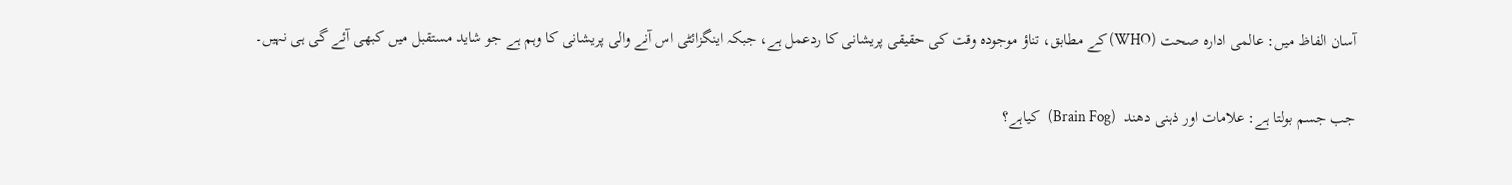آسان الفاظ میں: عالمی ادارہ صحت (WHO) کے مطابق، تناؤ موجودہ وقت کی حقیقی پریشانی کا ردعمل ہے، جبکہ اینگزائٹی اس آنے والی پریشانی کا وہم ہے جو شاید مستقبل میں کبھی آئے گی ہی نہیں۔

جب جسم بولتا ہے: علامات اور ذہنی دھند  (Brain Fog)   کیاہے؟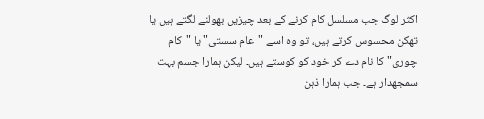اکثر لوگ جب مسلسل کام کرنے کے بعد چیزیں بھولنے لگتے ہیں یا تھکن محسوس کرتے ہیں، تو وہ اسے "عام سستی" یا "کام چوری" کا نام دے کر خود کو کوستے ہیں۔ لیکن ہمارا جسم بہت سمجھدار ہے۔ جب ہمارا ذہن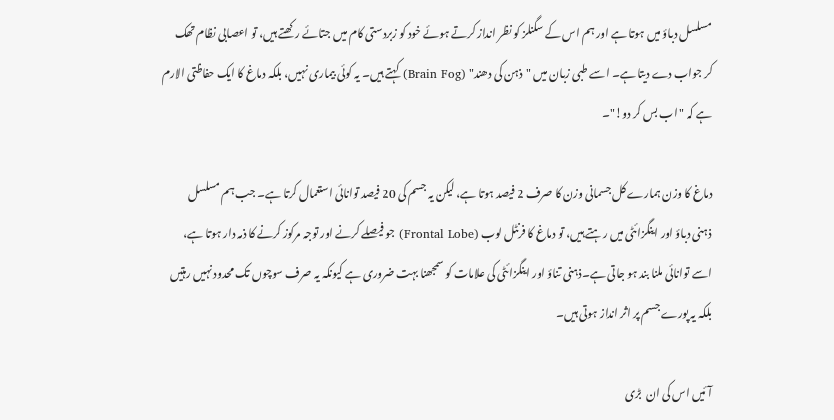مسلسل دباؤ میں ہوتا ہے اور ہم اس کے سگنلز کو نظر انداز کرتے ہوئے خود کو زبردستی کام میں جتائے رکھتے ہیں، تو اعصابی نظام تھک کر جواب دے دیتا ہے۔ اسے طبی زبان میں "ذہن کی دھند" (Brain Fog) کہتے ہیں۔ یہ کوئی بیماری نہیں، بلکہ دماغ کا ایک حفاظتی الارم ہے کہ "اب بس کر دو!"۔

دماغ کا وزن ہمارے کل جسمانی وزن کا صرف 2 فیصد ہوتا ہے، لیکن یہ جسم کی 20 فیصد توانائی استعمال کرتا ہے۔ جب ہم مسلسل ذہنی دباؤ اور اینگزائٹی میں رہتے ہیں، تو دماغ کا فرنٹل لوب (Frontal Lobe) جو فیصلے کرنے اور توجہ مرکوز کرنے کا ذمہ دار ہوتا ہے، اسے توانائی ملنا بند ہو جاتی ہے۔ذہنی تناؤ اور اینگزائٹی کی علامات کو سمجھنا بہت ضروری ہے کیونکہ یہ صرف سوچوں تک محدود نہیں رہتیں بلکہ یہ پورے جسم پر اثر انداز ہوتی ہیں۔

آئیں اس کی ان  بڑی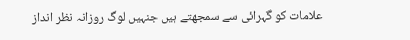علامات کو گہرائی سے سمجھتے ہیں جنہیں لوگ روزانہ نظر انداز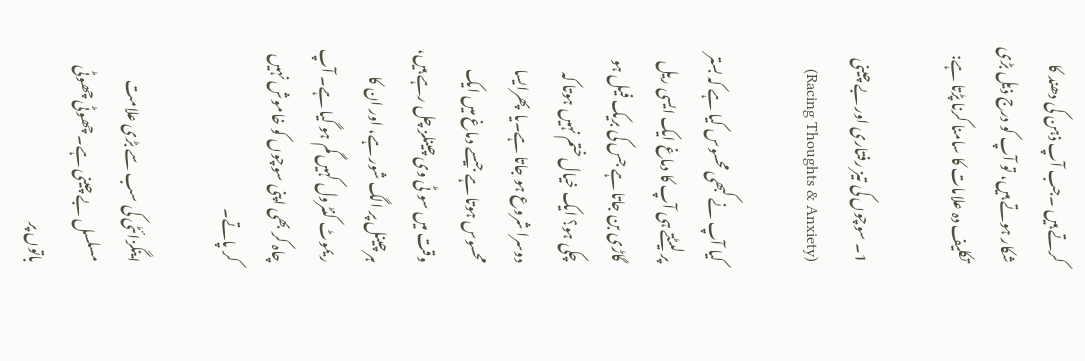کرتے ہیں ۔جب آپ ذہن کی دھند کا شکار ہوتے ہیں، تو آپ کو درج ذیل بڑی تکلیف دہ علامات کا سامنا کرنا پڑتا ہے:

1۔ سوچوں کی تیز رفتاری اور بے چینی (Racing Thoughts & Anxiety)

کیا آپ نے کبھی محسوس کیا ہے کہ بستر پر لیٹتے ہی آپ کا دماغ ایک ایسی ریل گاڑی بن جاتا ہے جس کی بریک فیل ہو چکی ہو؟ ایک خیال ختم نہیں ہوتا کہ دوسرا شروع ہو جاتا ہے۔یا  پھرایسا محسوس ہوتا ہے جیسے دماغ میں ایک وقت میں سو ٹی وی چینلز چل رہے ہیں، ہر چینل پر الگ شور ہے، اور ان کا ریموٹ کنٹرول کہیں گم ہو گیا ہے۔ آپ چاہ کر بھی اپنی سوچوں کو خاموش نہیں کر پاتے۔

اینگزائٹی کی سب سے بڑی علامت مسلسل بے چینی ہے۔ چھوٹی چھوٹی باتوں پر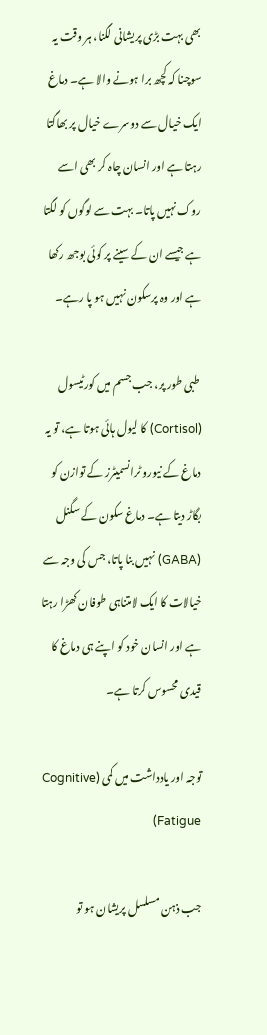بھی بہت بڑی پریشانی لگنا، ہر وقت یہ سوچنا کہ کچھ برا ہونے والا ہے۔ دماغ ایک خیال سے دوسرے خیال پر بھاگتا رہتا ہے اور انسان چاہ کر بھی اسے روک نہیں پاتا۔ بہت سے لوگوں کو لگتا ہے جیسے ان کے سینے پر کوئی بوجھ رکھا ہے اور وہ پرسکون نہیں ہو پا رہے۔

 طبی طور پر، جب جسم میں کورٹیسول (Cortisol) کا لیول ہائی ہوتا ہے، تو یہ دماغ کے نیورو ٹرانسمیٹرز کے توازن کو بگاڑ دیتا ہے۔ دماغ سکون کے سگنل (GABA) نہیں بنا پاتا، جس کی وجہ سے خیالات کا ایک لامتناہی طوفان کھڑا رہتا ہے اور انسان خود کو اپنے ہی دماغ کا قیدی محسوس کرتا ہے۔

توجہ اور یادداشت میں کمی (Cognitive Fatigue)

جب ذہن مسلسل پریشان ہو تو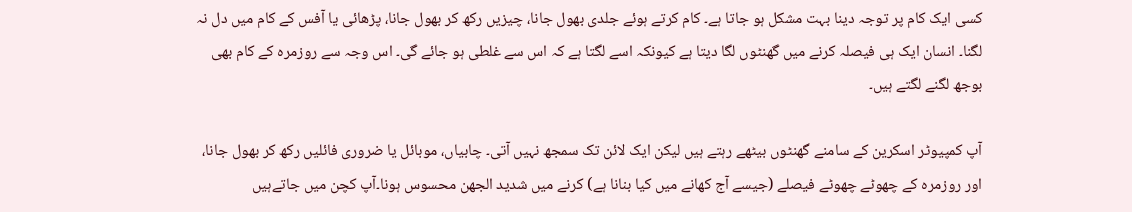کسی ایک کام پر توجہ دینا بہت مشکل ہو جاتا ہے۔ کام کرتے ہوئے جلدی بھول جانا، چیزیں رکھ کر بھول جانا، پڑھائی یا آفس کے کام میں دل نہ لگنا۔ انسان ایک ہی فیصلہ کرنے میں گھنٹوں لگا دیتا ہے کیونکہ اسے لگتا ہے کہ اس سے غلطی ہو جائے گی۔ اس وجہ سے روزمرہ کے کام بھی بوجھ لگنے لگتے ہیں۔

آپ کمپیوٹر اسکرین کے سامنے گھنٹوں بیٹھے رہتے ہیں لیکن ایک لائن تک سمجھ نہیں آتی۔ چابیاں، موبائل یا ضروری فائلیں رکھ کر بھول جانا، اور روزمرہ کے چھوٹے چھوٹے فیصلے (جیسے آج کھانے میں کیا بنانا ہے) کرنے میں شدید الجھن محسوس ہونا۔آپ کچن میں جاتےہیں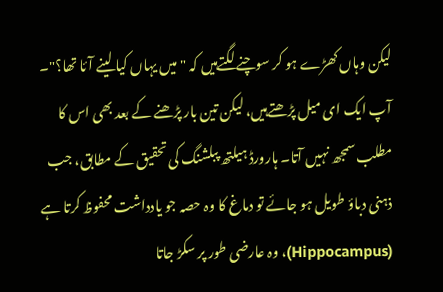لیکن وہاں کھڑے ہو کر سوچنے لگتےہیں کہ "میں یہاں کیا لینے آئا تھا؟"۔ آپ ایک ای میل پڑھتےہیں، لیکن تین بار پڑھنے کے بعد بھی اس کا مطلب سمجھ نہیں آتا۔ ہارورڈ ہیلتھ پبلشنگ کی تحقیق کے مطابق، جب ذہنی دباؤ طویل ہو جائے تو دماغ کا وہ حصہ جو یادداشت محفوظ کرتا ہے (Hippocampus)، وہ عارضی طور پر سکڑ جاتا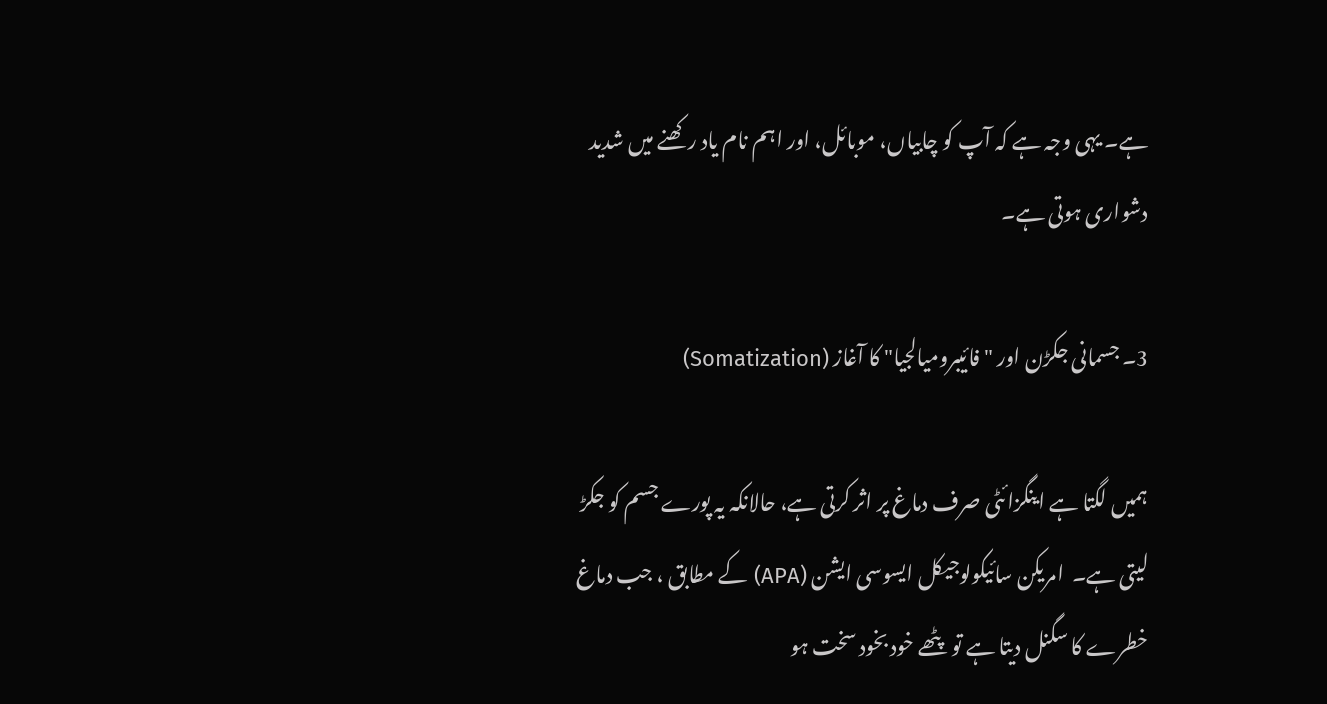ہے۔ یہی وجہ ہے کہ آپ کو چابیاں، موبائل، اور اہم نام یاد رکھنے میں شدید دشواری ہوتی ہے۔

3۔ جسمانی جکڑن اور "فائیبرومیالجیا" کا آغاز (Somatization)

ہمیں لگتا ہے اینگزائٹی صرف دماغ پر اثر کرتی ہے، حالانکہ یہ پورے جسم کو جکڑ لیتی ہے۔  امریکن سائیکولوجیکل ایسوسی ایشن (APA) کے مطابق ، جب دماغ خطرے کا سگنل دیتا ہے تو پٹھے خود بخود سخت ہو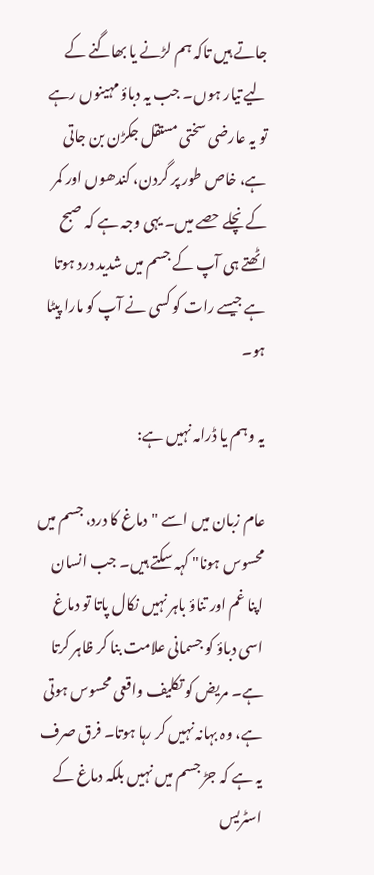جاتے ہیں تاکہ ہم لڑنے یا بھاگنے کے لیے تیار ہوں۔ جب یہ دباؤ مہینوں رہے تو یہ عارضی سختی مستقل جکڑن بن جاتی ہے، خاص طور پر گردن، کندھوں اور کمر کے نچلے حصے میں۔ یہی وجہ ہے کہ صبح اٹھتے ہی آپ کے جسم میں شدید درد ہوتا ہے جیسے رات کو کسی نے آپ کو مارا پیٹا ہو۔

یہ وہم یا ڈرامہ نہیں ہے:

عام زبان میں اسے "دماغ کا درد، جسم میں محسوس ہونا" کہہ سکتے ہیں۔ جب انسان اپنا غم اور تناؤ باہر نہیں نکال پاتا تو دماغ اسی دباؤ کو جسمانی علامت بنا کر ظاہر کرتا ہے۔ مریض کو تکلیف واقعی محسوس ہوتی ہے، وہ بہانہ نہیں کر رہا ہوتا۔ فرق صرف یہ ہے کہ جڑ جسم میں نہیں بلکہ دماغ کے اسٹریس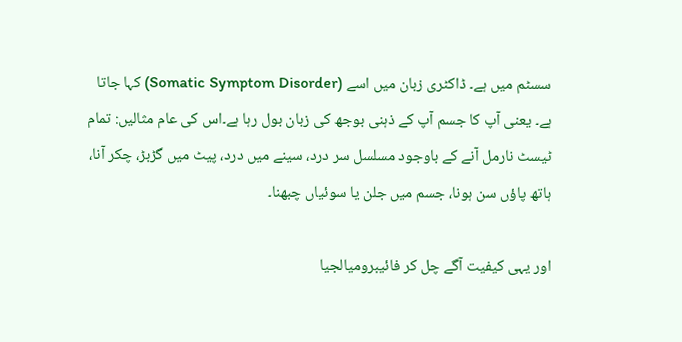سسٹم میں ہے۔ ڈاکٹری زبان میں اسے (Somatic Symptom Disorder) کہا جاتا ہے۔ یعنی آپ کا جسم آپ کے ذہنی بوجھ کی زبان بول رہا ہے۔اس کی عام مثالیں: تمام ٹیسٹ نارمل آنے کے باوجود مسلسل سر درد، سینے میں درد، پیٹ میں گڑبڑ، چکر آنا، ہاتھ پاؤں سن ہونا، جسم میں جلن یا سوئیاں چبھنا۔

اور یہی کیفیت آگے چل کر فائیبرومیالجیا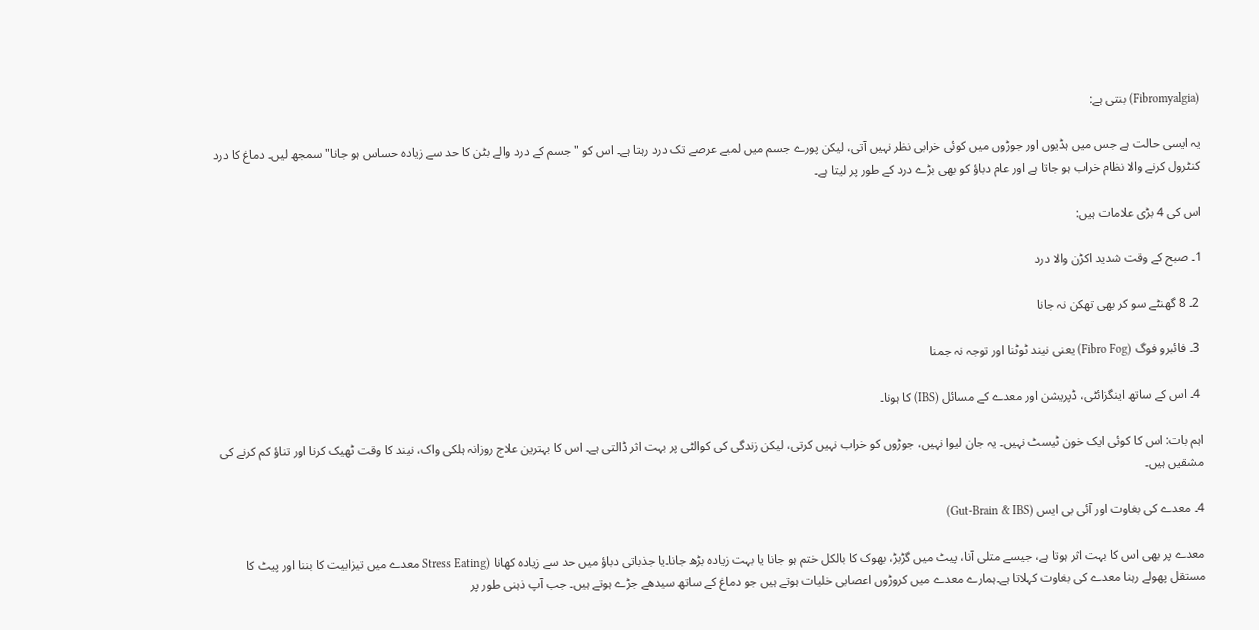(Fibromyalgia) بنتی ہے:

یہ ایسی حالت ہے جس میں ہڈیوں اور جوڑوں میں کوئی خرابی نظر نہیں آتی، لیکن پورے جسم میں لمبے عرصے تک درد رہتا ہے۔ اس کو "جسم کے درد والے بٹن کا حد سے زیادہ حساس ہو جانا" سمجھ لیں۔ دماغ کا درد کنٹرول کرنے والا نظام خراب ہو جاتا ہے اور عام دباؤ کو بھی بڑے درد کے طور پر لیتا ہے۔

اس کی 4 بڑی علامات ہیں:

1۔ صبح کے وقت شدید اکڑن والا درد

 2۔ 8 گھنٹے سو کر بھی تھکن نہ جانا

 3۔ فائبرو فوگ (Fibro Fog) یعنی نیند ٹوٹنا اور توجہ نہ جمنا

 4۔ اس کے ساتھ اینگزائٹی، ڈپریشن اور معدے کے مسائل (IBS) کا ہونا۔

اہم بات: اس کا کوئی ایک خون ٹیسٹ نہیں۔ یہ جان لیوا نہیں، جوڑوں کو خراب نہیں کرتی، لیکن زندگی کی کوالٹی پر بہت اثر ڈالتی ہے۔ اس کا بہترین علاج روزانہ ہلکی واک، نیند کا وقت ٹھیک کرنا اور تناؤ کم کرنے کی مشقیں ہیں۔

4۔ معدے کی بغاوت اور آئی بی ایس (Gut-Brain & IBS)

معدے پر بھی اس کا بہت اثر ہوتا ہے، جیسے متلی آنا، پیٹ میں گڑبڑ، بھوک کا بالکل ختم ہو جانا یا بہت زیادہ بڑھ جانا۔یا جذباتی دباؤ میں حد سے زیادہ کھانا (Stress Eating معدے میں تیزابیت کا بننا اور پیٹ کا مستقل پھولے رہنا معدے کی بغاوت کہلاتا ہے۔ہمارے معدے میں کروڑوں اعصابی خلیات ہوتے ہیں جو دماغ کے ساتھ سیدھے جڑے ہوتے ہیں۔ جب آپ ذہنی طور پر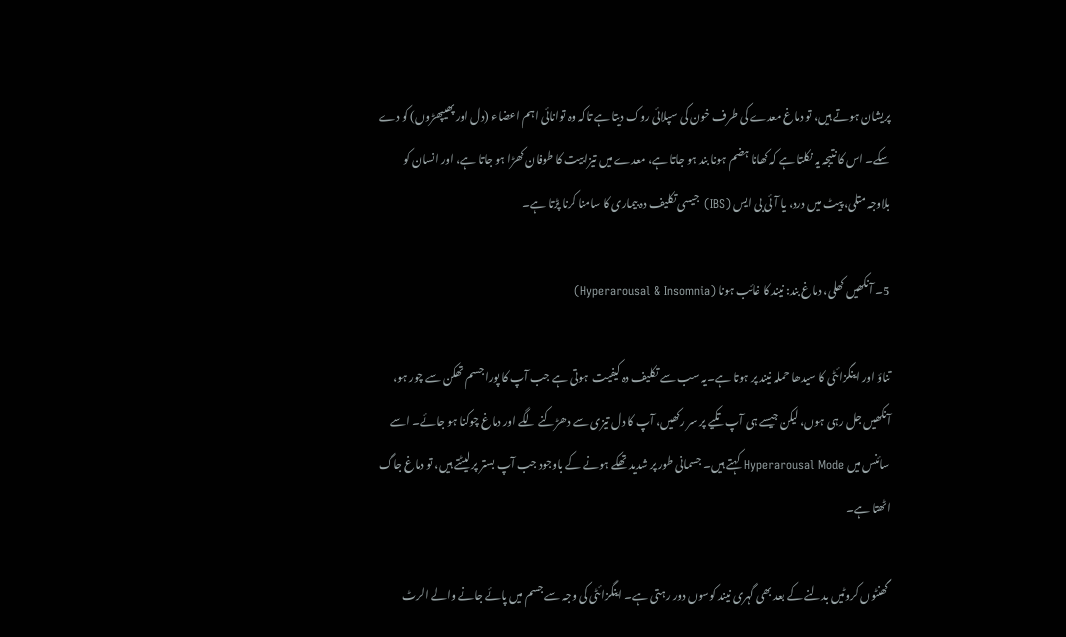پریشان ہوتے ہیں، تو دماغ معدے کی طرف خون کی سپلائی روک دیتا ہے تاکہ وہ توانائی اہم اعضاء (دل اور پھیپھڑوں) کو دے سکے۔ اس کا نتیجہ یہ نکلتا ہے کہ کھانا ہضم ہونا بند ہو جاتا ہے، معدے میں تیزابیت کا طوفان کھڑا ہو جاتا ہے، اور انسان کو بلاوجہ متلی، پیٹ میں درد، یا آئی بی ایس (IBS) جیسی تکلیف دہ بیماری کا سامنا کرنا پڑتا ہے۔

5۔ آنکھیں کھلی، دماغ بند: نیند کا غائب ہونا (Hyperarousal & Insomnia)

تناؤ اور اینگزائٹی کا سیدھا حملہ نیند پر ہوتا ہے۔یہ سب سے تکلیف دہ کیفیت  ہوتی ہے جب آپ کا پورا جسم تھکن سے چور ہو، آنکھیں جل رہی ہوں، لیکن جیسے ہی آپ تکیے پر سر رکھیں، آپ کا دل تیزی سے دھڑکنے لگے اور دماغ چوکنا ہو جائے۔ اسے سائنس میں Hyperarousal Mode کہتے ہیں۔ جسمانی طور پر شدید تھکے ہونے کے باوجود جب آپ بستر پر لیٹتے ہیں، تو دماغ جاگ اٹھتا ہے۔

 گھنٹوں کروٹیں بدلنے کے بعد بھی گہری نیند کوسوں دور رہتی ہے۔ اینگزائٹی کی وجہ سے جسم میں پائے جانے والے الرٹ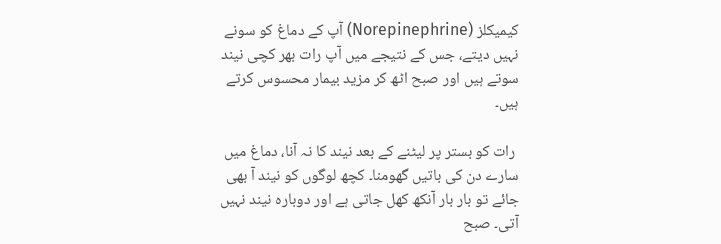کیمیکلز (Norepinephrine) آپ کے دماغ کو سونے نہیں دیتے، جس کے نتیجے میں آپ رات بھر کچی نیند سوتے ہیں اور صبح اٹھ کر مزید بیمار محسوس کرتے ہیں۔

 رات کو بستر پر لیٹنے کے بعد نیند کا نہ آنا، دماغ میں سارے دن کی باتیں گھومنا۔ کچھ لوگوں کو نیند آ بھی جائے تو بار بار آنکھ کھل جاتی ہے اور دوبارہ نیند نہیں آتی۔ صبح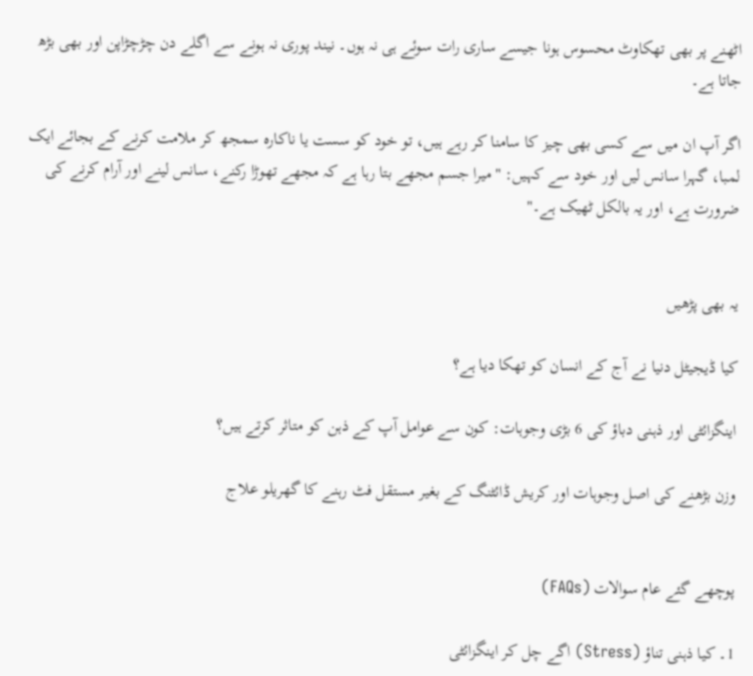اٹھنے پر بھی تھکاوٹ محسوس ہونا جیسے ساری رات سوئے ہی نہ ہوں۔ نیند پوری نہ ہونے سے اگلے دن چڑچڑاپن اور بھی بڑھ جاتا ہے۔

اگر آپ ان میں سے کسی بھی چیز کا سامنا کر رہے ہیں، تو خود کو سست یا ناکارہ سمجھ کر ملامت کرنے کے بجائے ایک لمبا، گہرا سانس لیں اور خود سے کہیں: "میرا جسم مجھے بتا رہا ہے کہ مجھے تھوڑا رکنے، سانس لینے اور آرام کرنے کی ضرورت ہے، اور یہ بالکل ٹھیک ہے۔"


یہ بھی پڑھیں

کیا ڈیجیٹل دنیا نے آج کے انسان کو تھکا دیا ہے؟

اینگزائٹی اور ذہنی دباؤ کی 6 بڑی وجوہات: کون سے عوامل آپ کے ذہن کو متاثر کرتے ہیں؟

وزن بڑھنے کی اصل وجوہات اور کریش ڈائٹنگ کے بغیر مستقل فٹ رہنے کا گھریلو علاج


پوچھے گئے عام سوالات (FAQs)

1۔ کیا ذہنی تناؤ (Stress) اگے چل کر اینگزائٹی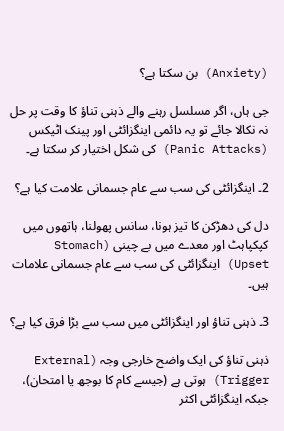(Anxiety) بن سکتا ہے؟

جی ہاں، اگر مسلسل رہنے والے ذہنی تناؤ کا وقت پر حل نہ نکالا جائے تو یہ دائمی اینگزائٹی اور پینک اٹیکس (Panic Attacks) کی شکل اختیار کر سکتا ہے۔

2۔ اینگزائٹی کی سب سے عام جسمانی علامت کیا ہے؟

دل کی دھڑکن کا تیز ہونا، سانس پھولنا، ہاتھوں میں کپکپاہٹ اور معدے میں بے چینی (Stomach Upset) اینگزائٹی کی سب سے عام جسمانی علامات ہیں۔

3۔ ذہنی تناؤ اور اینگزائٹی میں سب سے بڑا فرق کیا ہے؟

ذہنی تناؤ کی ایک واضح خارجی وجہ (External Trigger) ہوتی ہے (جیسے کام کا بوجھ یا امتحان)، جبکہ اینگزائٹی اکثر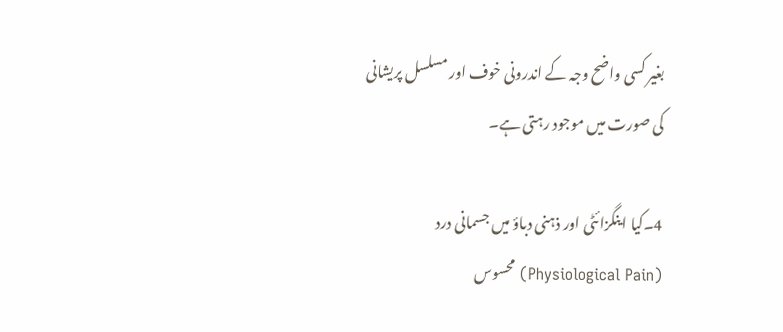بغیر کسی واضح وجہ کے اندرونی خوف اور مسلسل پریشانی کی صورت میں موجود رہتی ہے۔

4۔کیا اینگزائٹی اور ذہنی دباؤ میں جسمانی درد (Physiological Pain) محسوس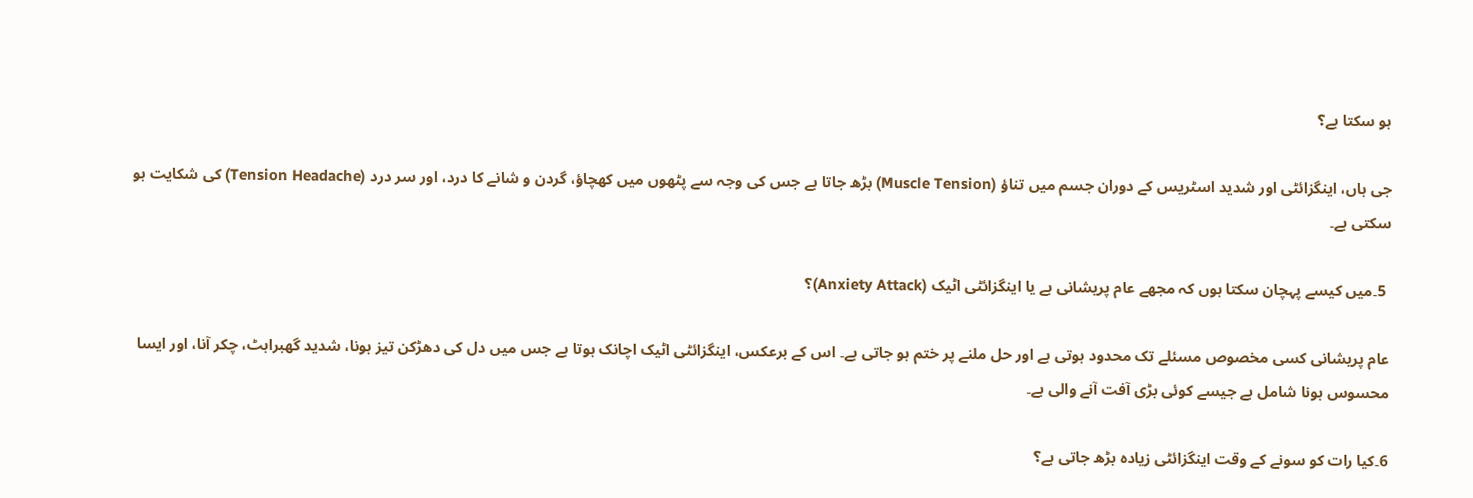ہو سکتا ہے؟

جی ہاں، اینگزائٹی اور شدید اسٹریس کے دوران جسم میں تناؤ (Muscle Tension) بڑھ جاتا ہے جس کی وجہ سے پٹھوں میں کھچاؤ، گردن و شانے کا درد، اور سر درد (Tension Headache) کی شکایت ہو سکتی ہے۔

 5۔میں کیسے پہچان سکتا ہوں کہ مجھے عام پریشانی ہے یا اینگزائٹی اٹیک (Anxiety Attack)؟

عام پریشانی کسی مخصوص مسئلے تک محدود ہوتی ہے اور حل ملنے پر ختم ہو جاتی ہے۔ اس کے برعکس، اینگزائٹی اٹیک اچانک ہوتا ہے جس میں دل کی دھڑکن تیز ہونا، شدید گھبراہٹ، چکر آنا، اور ایسا محسوس ہونا شامل ہے جیسے کوئی بڑی آفت آنے والی ہے۔

6۔کیا رات کو سونے کے وقت اینگزائٹی زیادہ بڑھ جاتی ہے؟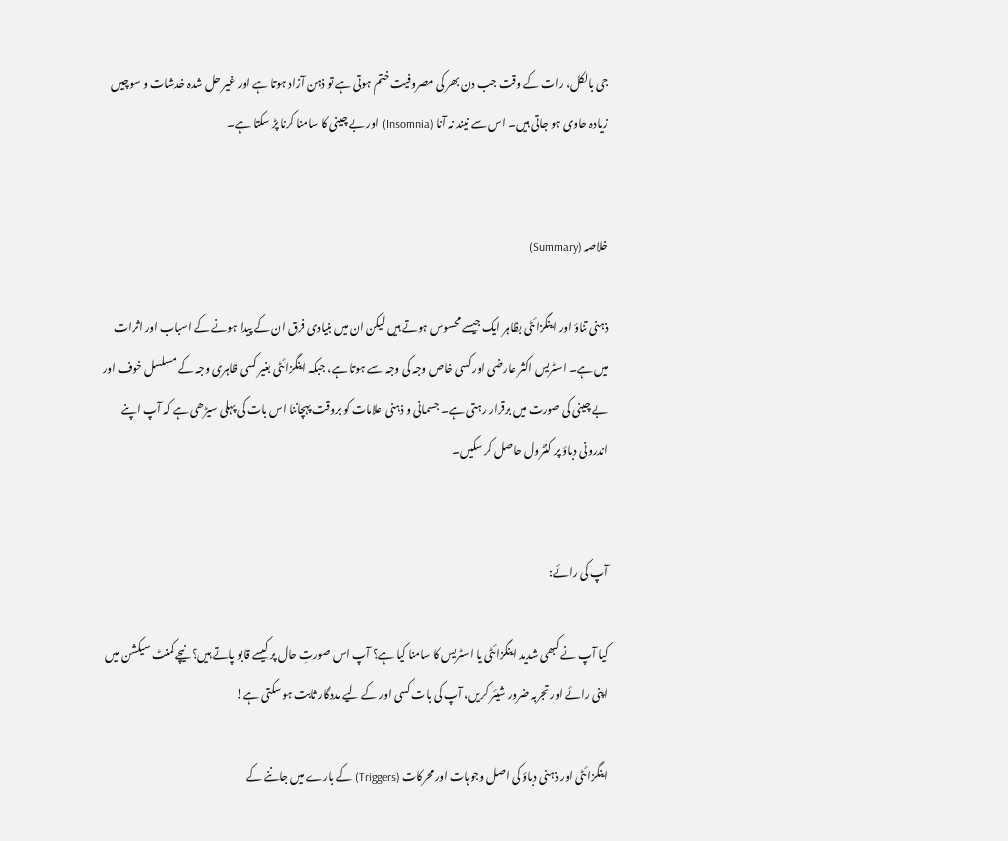جی بالکل، رات کے وقت جب دن بھر کی مصروفیت ختم ہوتی ہے تو ذہن آزاد ہوتا ہے اور غیر حل شدہ خدشات و سوچیں زیادہ حاوی ہو جاتی ہیں۔ اس سے نیند نہ آنا (Insomnia) اور بے چینی کا سامنا کرنا پڑ سکتا ہے۔


خلاصہ (Summary)

ذہنی تناؤ اور اینگزائٹی بظاہر ایک جیسے محسوس ہوتے ہیں لیکن ان میں بنیادی فرق ان کے پیدا ہونے کے اسباب اور اثرات میں ہے۔ اسٹریس اکثر عارضی اور کسی خاص وجہ کی وجہ سے ہوتا ہے، جبکہ اینگزائٹی بغیر کسی ظاہری وجہ کے مسلسل خوف اور بے چینی کی صورت میں برقرار رہتی ہے۔ جسمانی و ذہنی علامات کو بروقت پہچاننا اس بات کی پہلی سیڑھی ہے کہ آپ اپنے اندرونی دباؤ پر کنٹرول حاصل کر سکیں۔


آپ کی رائے:

کیا آپ نے کبھی شدید اینگزائٹی یا اسٹریس کا سامنا کیا ہے؟ آپ اس صورتِ حال پر کیسے قابو پاتے ہیں؟ نیچے کمنٹ سیکشن میں اپنی رائے اور تجربہ ضرور شیئر کریں، آپ کی بات کسی اور کے لیے مددگار ثابت ہو سکتی ہے!

اینگزائٹی اور ذہنی دباؤ کی اصل وجوہات اور محرکات (Triggers) کے بارے میں جاننے کے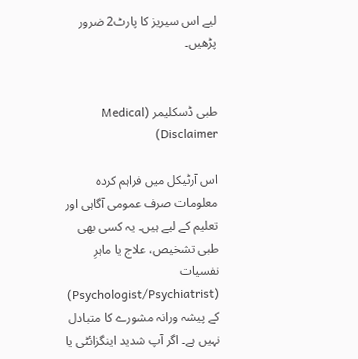لیے اس سیریز کا پارٹ2 ضرور پڑھیں۔


طبی ڈسکلیمر (Medical Disclaimer)

اس آرٹیکل میں فراہم کردہ معلومات صرف عمومی آگاہی اور تعلیم کے لیے ہیں۔ یہ کسی بھی طبی تشخیص، علاج یا ماہرِ نفسیات (Psychologist/Psychiatrist) کے پیشہ ورانہ مشورے کا متبادل نہیں ہے۔ اگر آپ شدید اینگزائٹی یا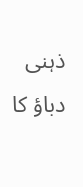ذہنی دباؤ کا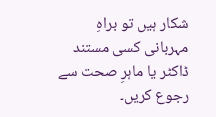شکار ہیں تو براہِ مہربانی کسی مستند ڈاکٹر یا ماہرِ صحت سے رجوع کریں۔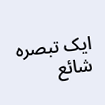ایک تبصرہ شائع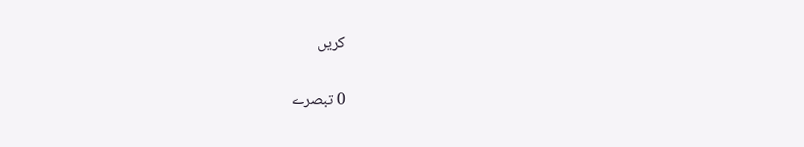کریں

0 تبصرے